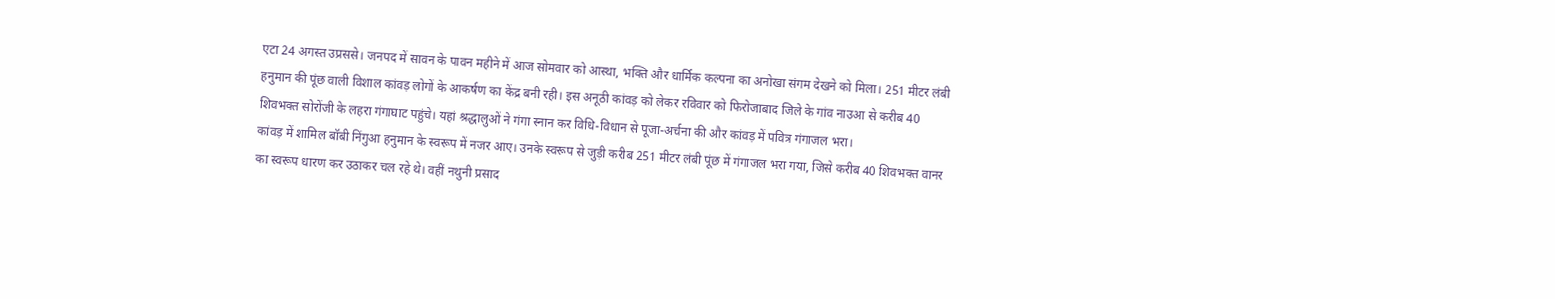एटा 24 अगस्त उप्रससे। जनपद में सावन के पावन महीने में आज सोमवार को आस्था, भक्ति और धार्मिक कल्पना का अनोखा संगम देखने को मिला। 251 मीटर लंबी हनुमान की पूंछ वाली विशाल कांवड़ लोगों के आकर्षण का केंद्र बनी रही। इस अनूठी कांवड़ को लेकर रविवार को फिरोजाबाद जिले के गांव नाउआ से करीब 40 शिवभक्त सोरोंजी के लहरा गंगाघाट पहुंचे। यहां श्रद्धालुओं ने गंगा स्नान कर विधि-विधान से पूजा-अर्चना की और कांवड़ में पवित्र गंगाजल भरा।
कांवड़ में शामिल बॉबी निंगुआ हनुमान के स्वरूप में नजर आए। उनके स्वरूप से जुड़ी करीब 251 मीटर लंबी पूंछ में गंगाजल भरा गया, जिसे करीब 40 शिवभक्त वानर का स्वरूप धारण कर उठाकर चल रहे थे। वहीं नथुनी प्रसाद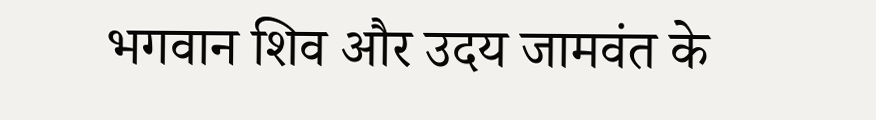भगवान शिव और उदय जामवंत के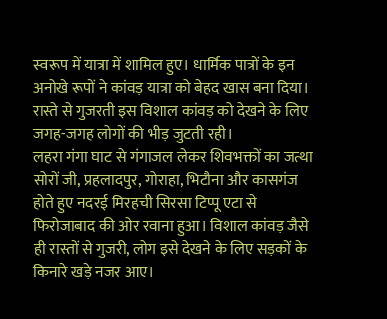स्वरूप में यात्रा में शामिल हुए। धार्मिक पात्रों के इन अनोखे रूपों ने कांवड़ यात्रा को बेहद खास बना दिया। रास्ते से गुजरती इस विशाल कांवड़ को देखने के लिए जगह-जगह लोगों की भीड़ जुटती रही।
लहरा गंगा घाट से गंगाजल लेकर शिवभक्तों का जत्था सोरों जी, प्रहलादपुर, गोराहा, भिटौना और कासगंज होते हुए नदरई मिरहची सिरसा टिप्पू एटा से फिरोजाबाद की ओर रवाना हुआ। विशाल कांवड़ जैसे ही रास्तों से गुजरी, लोग इसे देखने के लिए सड़कों के किनारे खड़े नजर आए।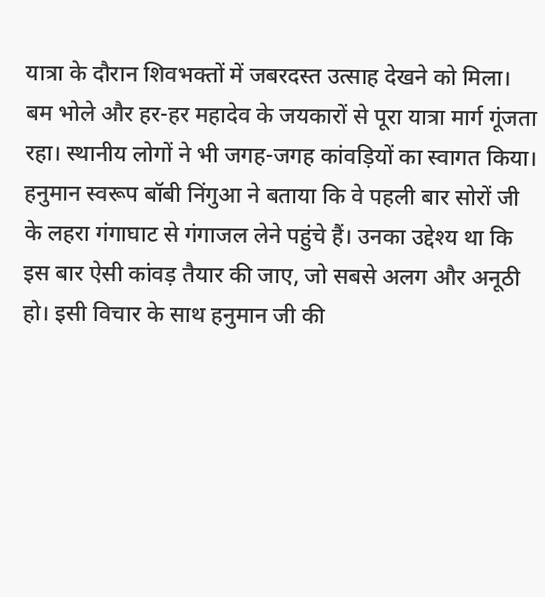यात्रा के दौरान शिवभक्तों में जबरदस्त उत्साह देखने को मिला। बम भोले और हर-हर महादेव के जयकारों से पूरा यात्रा मार्ग गूंजता रहा। स्थानीय लोगों ने भी जगह-जगह कांवड़ियों का स्वागत किया।
हनुमान स्वरूप बॉबी निंगुआ ने बताया कि वे पहली बार सोरों जी के लहरा गंगाघाट से गंगाजल लेने पहुंचे हैं। उनका उद्देश्य था कि इस बार ऐसी कांवड़ तैयार की जाए, जो सबसे अलग और अनूठी हो। इसी विचार के साथ हनुमान जी की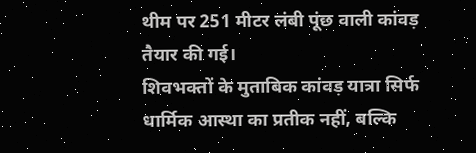थीम पर 251 मीटर लंबी पूंछ वाली कांवड़ तैयार की गई।
शिवभक्तों के मुताबिक कांवड़ यात्रा सिर्फ धार्मिक आस्था का प्रतीक नहीं, बल्कि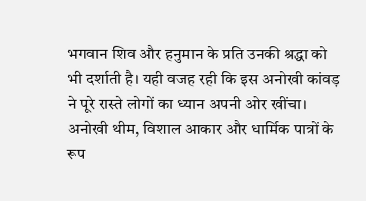भगवान शिव और हनुमान के प्रति उनकी श्रद्धा को भी दर्शाती है। यही वजह रही कि इस अनोखी कांवड़ ने पूरे रास्ते लोगों का ध्यान अपनी ओर खींचा।
अनोखी थीम, विशाल आकार और धार्मिक पात्रों के रूप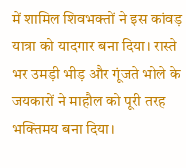में शामिल शिवभक्तों ने इस कांवड़ यात्रा को यादगार बना दिया। रास्ते भर उमड़ी भीड़ और गूंजते भोले के जयकारों ने माहौल को पूरी तरह भक्तिमय बना दिया।